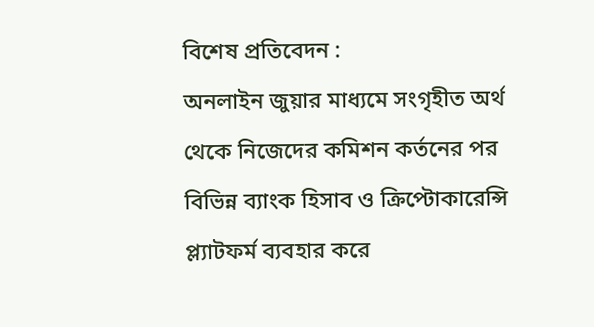বিশেষ প্রতিবেদন :
অনলাইন জুয়ার মাধ্যমে সংগৃহীত অর্থ থেকে নিজেদের কমিশন কর্তনের পর বিভিন্ন ব্যাংক হিসাব ও ক্রিপ্টোকারেন্সি প্ল্যাটফর্ম ব্যবহার করে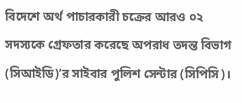বিদেশে অর্থ পাচারকারী চক্রের আরও ০২ সদস্যকে গ্রেফতার করেছে অপরাধ তদন্ত বিভাগ (সিআইডি)’র সাইবার পুলিশ সেন্টার (সিপিসি)।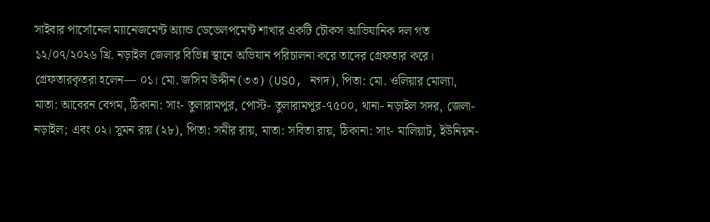সাইবার পার্সোনেল ম্যানেজমেন্ট অ্যান্ড ডেভেলপমেন্ট শাখার একটি চৌকস আভিযানিক দল গত ১২/০৭/২০২৬ খ্রি. নড়াইল জেলার বিভিন্ন স্থানে অভিযান পরিচালনা করে তাদের গ্রেফতার করে।
গ্রেফতারকৃতরা হলেন— ০১। মো. জসিম উদ্দীন (৩৩) (USO, নগদ), পিতা: মো. ওলিয়ার মোল্যা, মাতা: আবেরন বেগম, ঠিকানা: সাং- তুলারামপুর, পোস্ট- তুলারামপুর-৭৫০০, থানা- নড়াইল সদর, জেলা- নড়াইল; এবং ০২। সুমন রায় (২৮), পিতা: সমীর রায়, মাতা: সবিতা রায়, ঠিকানা: সাং- মালিয়াট, ইউনিয়ন-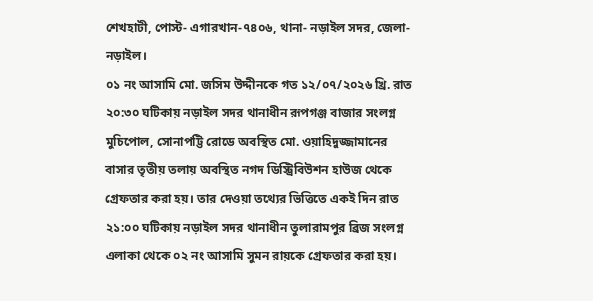শেখহাটী, পোস্ট- এগারখান-৭৪০৬, থানা- নড়াইল সদর, জেলা- নড়াইল।
০১ নং আসামি মো. জসিম উদ্দীনকে গত ১২/০৭/২০২৬ খ্রি. রাত ২০:৩০ ঘটিকায় নড়াইল সদর থানাধীন রূপগঞ্জ বাজার সংলগ্ন মুচিপোল, সোনাপট্টি রোডে অবস্থিত মো. ওয়াহিদুজ্জামানের বাসার তৃতীয় তলায় অবস্থিত নগদ ডিস্ট্রিবিউশন হাউজ থেকে গ্রেফতার করা হয়। তার দেওয়া তথ্যের ভিত্তিতে একই দিন রাত ২১:০০ ঘটিকায় নড়াইল সদর থানাধীন তুলারামপুর ব্রিজ সংলগ্ন এলাকা থেকে ০২ নং আসামি সুমন রায়কে গ্রেফতার করা হয়।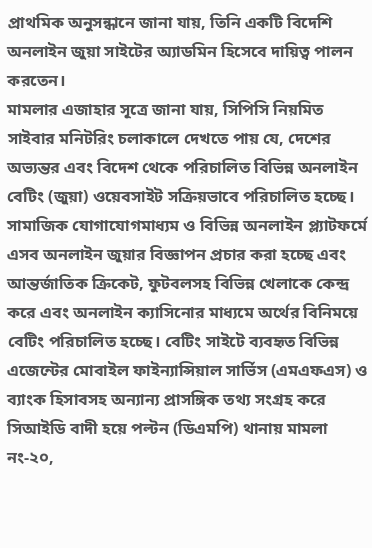প্রাথমিক অনুসন্ধানে জানা যায়, তিনি একটি বিদেশি অনলাইন জুয়া সাইটের অ্যাডমিন হিসেবে দায়িত্ব পালন করতেন।
মামলার এজাহার সূত্রে জানা যায়, সিপিসি নিয়মিত সাইবার মনিটরিং চলাকালে দেখতে পায় যে, দেশের অভ্যন্তর এবং বিদেশ থেকে পরিচালিত বিভিন্ন অনলাইন বেটিং (জুয়া) ওয়েবসাইট সক্রিয়ভাবে পরিচালিত হচ্ছে। সামাজিক যোগাযোগমাধ্যম ও বিভিন্ন অনলাইন প্ল্যাটফর্মে এসব অনলাইন জুয়ার বিজ্ঞাপন প্রচার করা হচ্ছে এবং আন্তর্জাতিক ক্রিকেট, ফুটবলসহ বিভিন্ন খেলাকে কেন্দ্র করে এবং অনলাইন ক্যাসিনোর মাধ্যমে অর্থের বিনিময়ে বেটিং পরিচালিত হচ্ছে। বেটিং সাইটে ব্যবহৃত বিভিন্ন এজেন্টের মোবাইল ফাইন্যান্সিয়াল সার্ভিস (এমএফএস) ও ব্যাংক হিসাবসহ অন্যান্য প্রাসঙ্গিক তথ্য সংগ্রহ করে সিআইডি বাদী হয়ে পল্টন (ডিএমপি) থানায় মামলা নং-২০,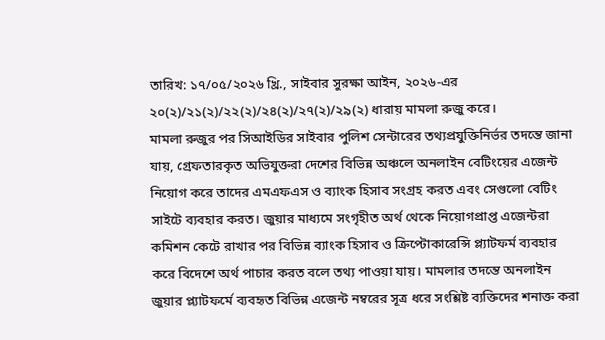তারিখ: ১৭/০৫/২০২৬ খ্রি., সাইবার সুরক্ষা আইন, ২০২৬-এর ২০(২)/২১(২)/২২(২)/২৪(২)/২৭(২)/২৯(২) ধারায় মামলা রুজু করে।
মামলা রুজুর পর সিআইডির সাইবার পুলিশ সেন্টারের তথ্যপ্রযুক্তিনির্ভর তদন্তে জানা যায়, গ্রেফতারকৃত অভিযুক্তরা দেশের বিভিন্ন অঞ্চলে অনলাইন বেটিংয়ের এজেন্ট নিয়োগ করে তাদের এমএফএস ও ব্যাংক হিসাব সংগ্রহ করত এবং সেগুলো বেটিং সাইটে ব্যবহার করত। জুয়ার মাধ্যমে সংগৃহীত অর্থ থেকে নিয়োগপ্রাপ্ত এজেন্টরা কমিশন কেটে রাখার পর বিভিন্ন ব্যাংক হিসাব ও ক্রিপ্টোকারেন্সি প্ল্যাটফর্ম ব্যবহার করে বিদেশে অর্থ পাচার করত বলে তথ্য পাওয়া যায়। মামলার তদন্তে অনলাইন জুয়ার প্ল্যাটফর্মে ব্যবহৃত বিভিন্ন এজেন্ট নম্বরের সূত্র ধরে সংশ্লিষ্ট ব্যক্তিদের শনাক্ত করা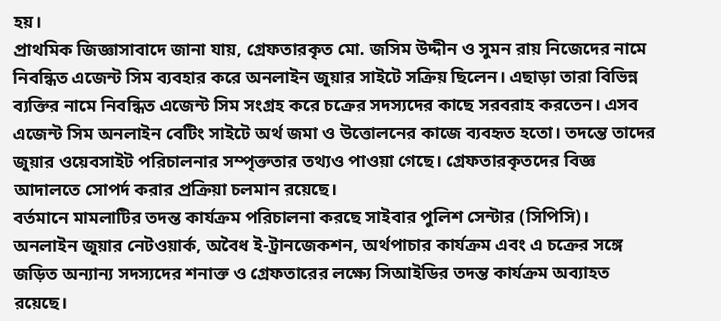হয়।
প্রাথমিক জিজ্ঞাসাবাদে জানা যায়, গ্রেফতারকৃত মো. জসিম উদ্দীন ও সুমন রায় নিজেদের নামে নিবন্ধিত এজেন্ট সিম ব্যবহার করে অনলাইন জুয়ার সাইটে সক্রিয় ছিলেন। এছাড়া তারা বিভিন্ন ব্যক্তির নামে নিবন্ধিত এজেন্ট সিম সংগ্রহ করে চক্রের সদস্যদের কাছে সরবরাহ করতেন। এসব এজেন্ট সিম অনলাইন বেটিং সাইটে অর্থ জমা ও উত্তোলনের কাজে ব্যবহৃত হতো। তদন্তে তাদের জুয়ার ওয়েবসাইট পরিচালনার সম্পৃক্ততার তথ্যও পাওয়া গেছে। গ্রেফতারকৃতদের বিজ্ঞ আদালতে সোপর্দ করার প্রক্রিয়া চলমান রয়েছে।
বর্তমানে মামলাটির তদন্ত কার্যক্রম পরিচালনা করছে সাইবার পুলিশ সেন্টার (সিপিসি)। অনলাইন জুয়ার নেটওয়ার্ক, অবৈধ ই-ট্রানজেকশন, অর্থপাচার কার্যক্রম এবং এ চক্রের সঙ্গে জড়িত অন্যান্য সদস্যদের শনাক্ত ও গ্রেফতারের লক্ষ্যে সিআইডির তদন্ত কার্যক্রম অব্যাহত রয়েছে।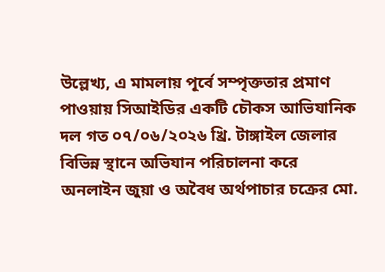উল্লেখ্য, এ মামলায় পূর্বে সম্পৃক্ততার প্রমাণ পাওয়ায় সিআইডির একটি চৌকস আভিযানিক দল গত ০৭/০৬/২০২৬ খ্রি. টাঙ্গাইল জেলার বিভিন্ন স্থানে অভিযান পরিচালনা করে অনলাইন জুয়া ও অবৈধ অর্থপাচার চক্রের মো.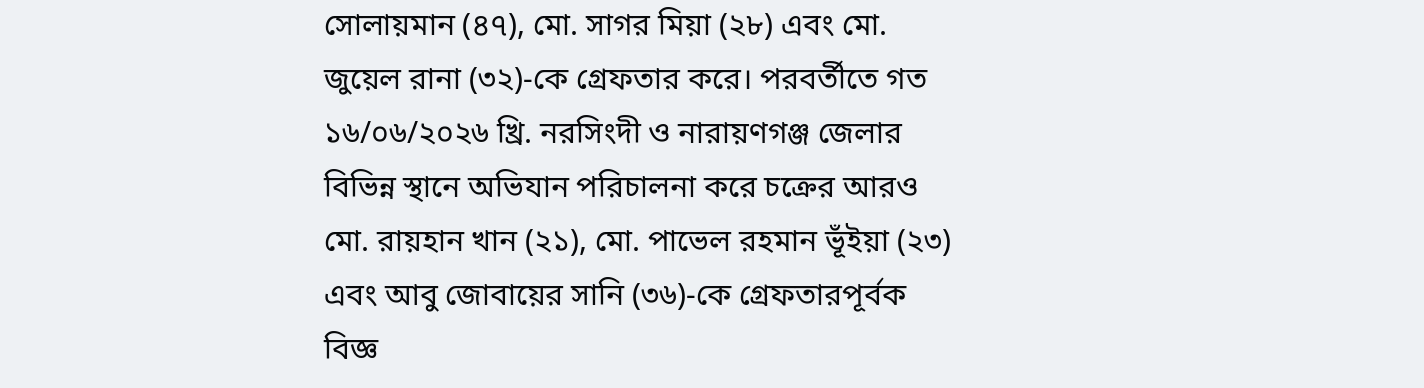সোলায়মান (৪৭), মো. সাগর মিয়া (২৮) এবং মো. জুয়েল রানা (৩২)-কে গ্রেফতার করে। পরবর্তীতে গত ১৬/০৬/২০২৬ খ্রি. নরসিংদী ও নারায়ণগঞ্জ জেলার বিভিন্ন স্থানে অভিযান পরিচালনা করে চক্রের আরও মো. রায়হান খান (২১), মো. পাভেল রহমান ভূঁইয়া (২৩) এবং আবু জোবায়ের সানি (৩৬)-কে গ্রেফতারপূর্বক বিজ্ঞ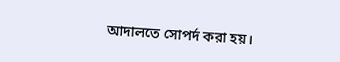আদালতে সোপর্দ করা হয়।